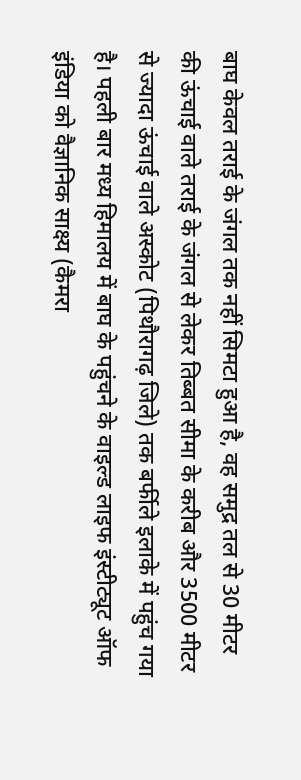बाघ केवल तराई के जंगल तक नहीं सिमटा हुआ है, वह समुद्र तल से 30 मीटर की ऊंचाई वाले तराई के जंगल से लेकर तिब्बत सीमा के करीब और 3500 मीटर से ज्यादा ऊंचाई वाले अस्कोट (पिथौरागढ़ जिले) तक बर्फीले इलाके में पहुंच गया है। पहली बार मध्य हिमालय में बाघ के पहुंचने के वाइल्ड लाइफ इंस्टीट्यूट ऑफ इंडिया को वैज्ञानिक साक्ष्य (कैमरा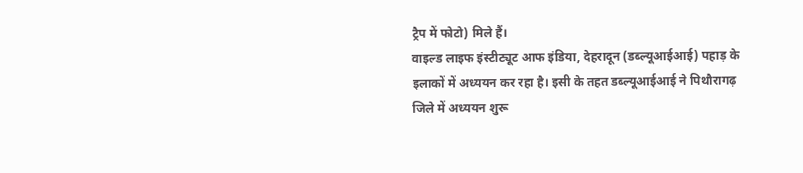ट्रैप में फोटो) मिले हैं।
वाइल्ड लाइफ इंस्टीट्यूट आफ इंडिया, देहरादून (डब्ल्यूआईआई) पहाड़ के इलाकों में अध्ययन कर रहा है। इसी के तहत डब्ल्यूआईआई ने पिथौरागढ़ जिले में अध्ययन शुरू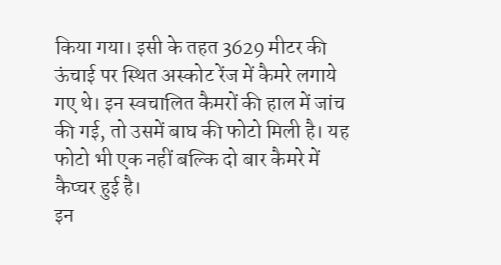किया गया। इसी के तहत 3629 मीटर की ऊंचाई पर स्थित अस्कोट रेंज में कैमरे लगाये गए थे। इन स्वचालित कैमरों की हाल में जांच की गई, तो उसमें बाघ की फोटो मिली है। यह फोटो भी एक नहीं बल्कि दो बार कैमरे में कैप्चर हुई है।
इन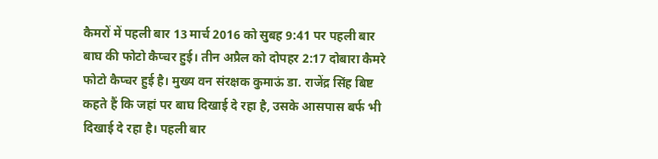कैमरों में पहली बार 13 मार्च 2016 को सुबह 9:41 पर पहली बार बाघ की फोटो कैप्चर हुई। तीन अप्रैल को दोपहर 2:17 दोबारा कैमरे फोटो कैप्चर हुई है। मुख्य वन संरक्षक कुमाऊं डा. राजेंद्र सिंह बिष्ट कहते हैं कि जहां पर बाघ दिखाई दे रहा है, उसके आसपास बर्फ भी दिखाई दे रहा है। पहली बार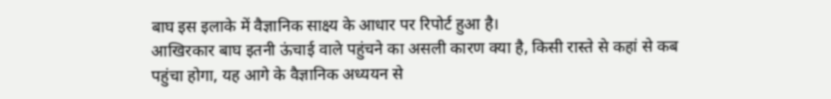बाघ इस इलाके में वैज्ञानिक साक्ष्य के आधार पर रिपोर्ट हुआ है।
आखिरकार बाघ इतनी ऊंचाई वाले पहुंचने का असली कारण क्या है, किसी रास्ते से कहां से कब पहुंचा होगा, यह आगे के वैज्ञानिक अध्ययन से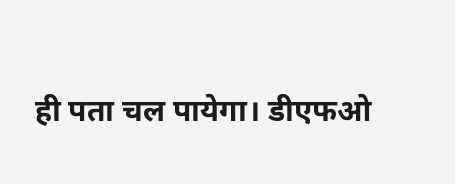ही पता चल पायेगा। डीएफओ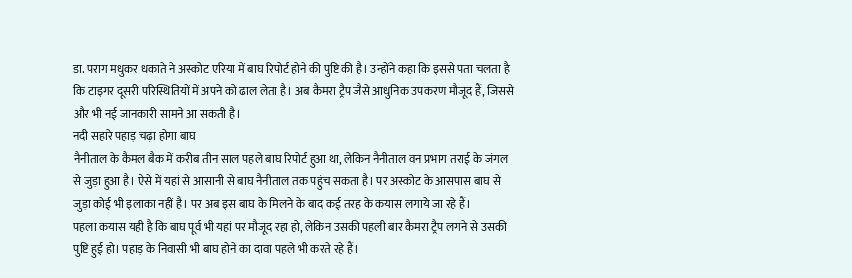डा. पराग मधुकर धकाते ने अस्कोट एरिया में बाघ रिपोर्ट होने की पुष्टि की है। उन्होंने कहा कि इससे पता चलता है कि टाइगर दूसरी परिस्थितियों में अपने को ढाल लेता है। अब कैमरा ट्रैप जैसे आधुनिक उपकरण मौजूद हैं, जिससे और भी नई जानकारी सामने आ सकती है।
नदी सहारे पहाड़ चढ़ा होगा बाघ
नैनीताल के कैमल बैक में करीब तीन साल पहले बाघ रिपोर्ट हुआ था, लेकिन नैनीताल वन प्रभाग तराई के जंगल से जुड़ा हुआ है। ऐसे में यहां से आसानी से बाघ नैनीताल तक पहुंच सकता है। पर अस्कोट के आसपास बाघ से जुड़ा कोई भी इलाका नहीं है। पर अब इस बाघ के मिलने के बाद कई तरह के कयास लगाये जा रहे हैं।
पहला कयास यही है कि बाघ पूर्व भी यहां पर मौजूद रहा हो, लेकिन उसकी पहली बार कैमरा ट्रैप लगने से उसकी पुष्टि हुई हो। पहाड़ के निवासी भी बाघ होने का दावा पहले भी करते रहे हैं।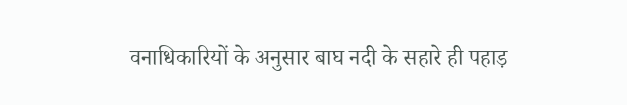वनाधिकारियों के अनुसार बाघ नदी के सहारे ही पहाड़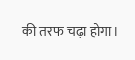की तरफ चढ़ा होगा।